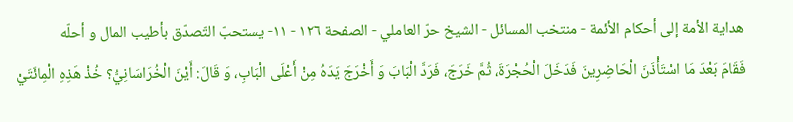هداية الأمة إلى أحكام الأئمة - منتخب المسائل - الشيخ حرّ العاملي - الصفحة ١٢٦ - ١١- يستحبّ التّصدّق بأطيب المال و أحلّه
فَقَامَ بَعْدَ مَا اسْتَأْذَنَ الْحَاضِرِينَ فَدَخَلَ الْحُجْرَةَ، ثُمَّ خَرَجَ، فَرَدَّ الْبَابَ وَ أَخْرَجَ يَدَهُ مِنْ أَعْلَى الْبَابِ، وَ قَالَ: أَيْنَ الْخُرَاسَانِيُّ؟ خُذْ هَذِهِ الْمِائَتَيْ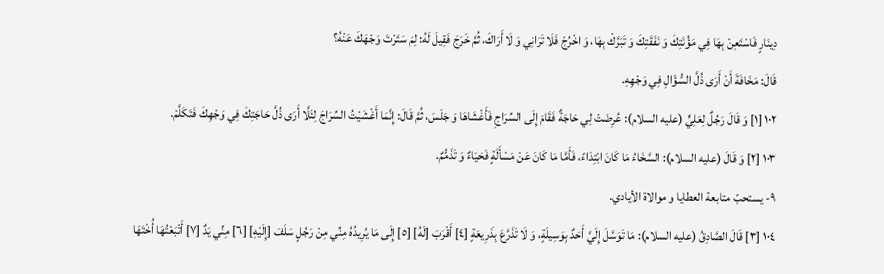دِينَارٍ فَاسْتَعِنْ بِهَا فِي مَؤُنَتِكَ وَ نَفَقَتِكَ وَ تَبَرَّكْ بِهَا، وَ اخْرُجْ فَلَا تَرَانِي وَ لَا أَرَاكَ، ثُمَّ خَرَجَ فَقِيلَ لَهُ: لِمَ سَتَرْتَ وَجْهَكَ عَنْهُ؟
قَالَ: مَخَافَةَ أَنْ أَرَى ذُلَّ السُّؤَالِ فِي وَجْهِهِ.
١٠٢ [١] وَ قَالَ رَجُلٌ لِعَلِيٍّ (عليه السلام): عُرِضَتْ لِي حَاجَةٌ فَقَامَ إِلَى السِّرَاجِ فَأَغْشَاهَا وَ جَلَسَ، ثُمَّ قَالَ: إِنَّمَا أَغْشَيْتُ السِّرَاجَ لِئَلَّا أَرَى ذُلَّ حَاجَتِكَ فِي وَجْهِكَ فَتَكَلَّمْ.
١٠٣ [٢] وَ قَالَ (عليه السلام): السَّخَاءُ مَا كَانَ ابْتِدَاءً، فَأَمَّا مَا كَانَ عَنْ مَسْأَلَةٍ فَحَيَاءٌ وَ تَذَمُّمٌ.
٩- يستحبّ متابعة العطايا و موالاة الأيادي.
١٠٤ [٣] قَالَ الصَّادِقُ (عليه السلام): مَا تَوَسَّلَ إِلَيَّ أَحَدٌ بِوَسِيلَةٍ، وَ لَا تَذَرَّعَ بِذَرِيعَةٍ [٤] أَقْرَبَ [لَهُ] [٥] إِلَى مَا يُرِيدُهُ مِنِّي مِنْ رَجُلٍ سَلَفَ [إِلَيْهِ] [٦] مِنِّي يَدٌ [٧] أَتْبَعْتُهَا أُخْتَهَا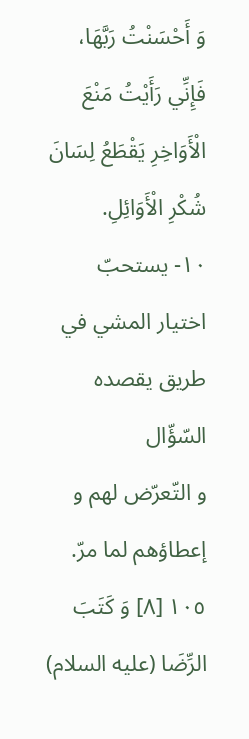وَ أَحْسَنْتُ رَبَّهَا، فَإِنِّي رَأَيْتُ مَنْعَ الْأَوَاخِرِ يَقْطَعُ لِسَانَ شُكْرِ الْأَوَائِلِ.
١٠- يستحبّ اختيار المشي في طريق يقصده السّؤّال
و التّعرّض لهم و إعطاؤهم لما مرّ.
١٠٥ [٨] وَ كَتَبَ الرِّضَا (عليه السلام)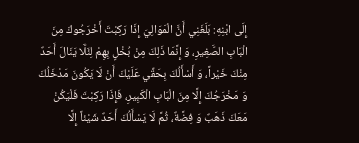إِلَى ابْنِهِ: بَلَغَنِي أَنَّ الْمَوَالِيَ إِذَا رَكِبْتَ أَخْرَجُوكَ مِنَ الْبَابِ الصَّغِيرِ، وَ إِنَّمَا ذَلِكَ مِنْ بُخْلٍ بِهِمْ لِئَلَّا يَنَالَ أَحَدٌ مِنْكَ خَيْراً، وَ أَسْأَلُكَ بِحَقِّي عَلَيْكَ أَنْ لَا يَكُونَ مَدْخَلُكَ وَ مَخْرَجُكَ إِلَّا مِنَ الْبَابِ الْكَبِيرِ، فَإِذَا رَكِبْتَ فَلْيَكُنْ مَعَكَ ذَهَبٌ وَ فِضَّةٌ، ثُمَّ لَا يَسْأَلُكَ أَحَدٌ شَيْئاً إِلَّا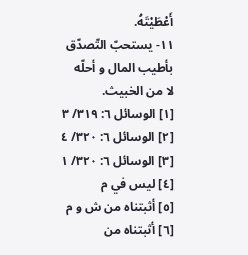أَعْطَيْتَهُ.
١١- يستحبّ التّصدّق بأطيب المال و أحلّه
لا من الخبيث.
[١] الوسائل ٦: ٣١٩/ ٣
[٢] الوسائل ٦: ٣٢٠/ ٤
[٣] الوسائل ٦: ٣٢٠/ ١
[٤] ليس في م
[٥] أثبتناه من ش و م
[٦] أثبتناه من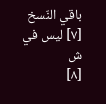باقي النّسخ
[٧] ليس في ش
[٨]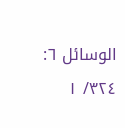الوسائل ٦: ٣٢٤/ ١